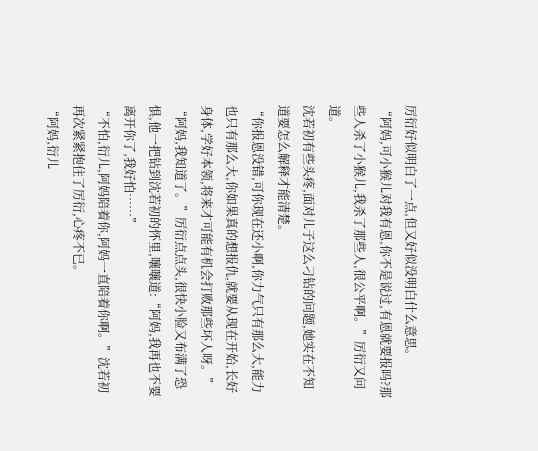厉衍好似明白了一点,但又好似没明白什么意思。
“阿妈,可小猴儿对我有恩,你不是说过,有恩就要报吗?那些人杀了小猴儿,我杀了那些人,很公平啊。”厉衍又问道。
沈若初有些头疼,面对儿子这么刁钻的问题,她实在不知道要怎么解释才能清楚。
“你报恩没错,可你现在还小啊,你力气只有那么大,能力也只有那么大,你如果真的想报仇,就要从现在开始,长好身体,学好本领,将来才可能有机会打败那些坏人呀。”
“阿妈,我知道了。”厉衍点点头,很快小脸又布满了恐惧,他一把钻到沈若初的怀里,嚷嚷道:“阿妈,我再也不要离开你了,我好怕……”
“不怕,衍儿,阿妈陪着你,阿妈一直陪着你啊。”沈若初再次紧紧抱住了厉衍,心疼不已。
“阿妈,衍儿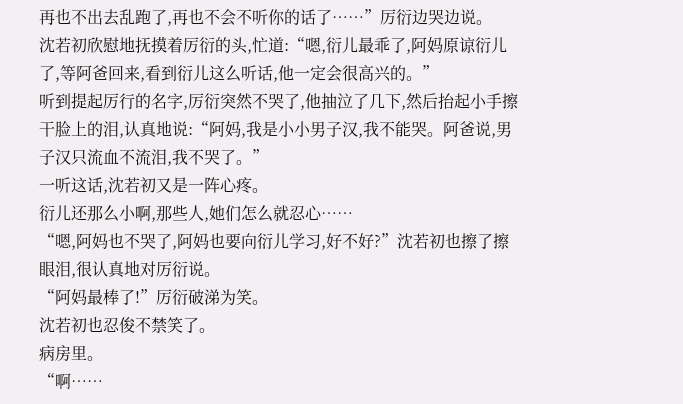再也不出去乱跑了,再也不会不听你的话了……”厉衍边哭边说。
沈若初欣慰地抚摸着厉衍的头,忙道:“嗯,衍儿最乖了,阿妈原谅衍儿了,等阿爸回来,看到衍儿这么听话,他一定会很高兴的。”
听到提起厉行的名字,厉衍突然不哭了,他抽泣了几下,然后抬起小手擦干脸上的泪,认真地说:“阿妈,我是小小男子汉,我不能哭。阿爸说,男子汉只流血不流泪,我不哭了。”
一听这话,沈若初又是一阵心疼。
衍儿还那么小啊,那些人,她们怎么就忍心……
“嗯,阿妈也不哭了,阿妈也要向衍儿学习,好不好?”沈若初也擦了擦眼泪,很认真地对厉衍说。
“阿妈最棒了!”厉衍破涕为笑。
沈若初也忍俊不禁笑了。
病房里。
“啊……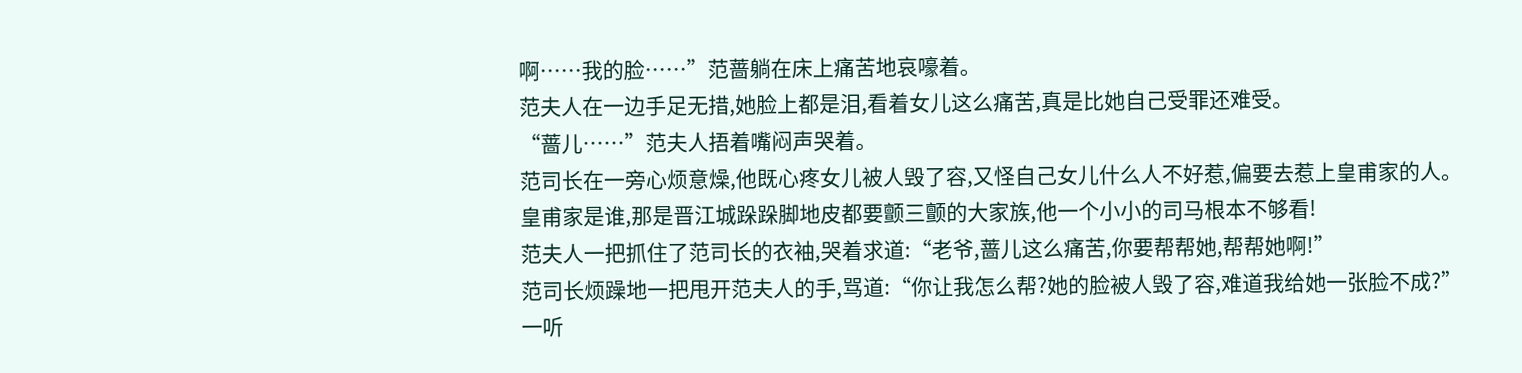啊……我的脸……”范蔷躺在床上痛苦地哀嚎着。
范夫人在一边手足无措,她脸上都是泪,看着女儿这么痛苦,真是比她自己受罪还难受。
“蔷儿……”范夫人捂着嘴闷声哭着。
范司长在一旁心烦意燥,他既心疼女儿被人毁了容,又怪自己女儿什么人不好惹,偏要去惹上皇甫家的人。
皇甫家是谁,那是晋江城跺跺脚地皮都要颤三颤的大家族,他一个小小的司马根本不够看!
范夫人一把抓住了范司长的衣袖,哭着求道:“老爷,蔷儿这么痛苦,你要帮帮她,帮帮她啊!”
范司长烦躁地一把甩开范夫人的手,骂道:“你让我怎么帮?她的脸被人毁了容,难道我给她一张脸不成?”
一听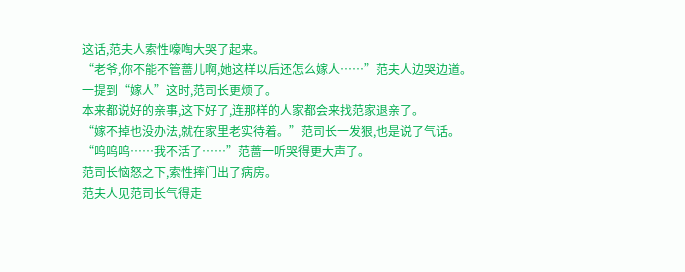这话,范夫人索性嚎啕大哭了起来。
“老爷,你不能不管蔷儿啊,她这样以后还怎么嫁人……”范夫人边哭边道。
一提到“嫁人”这时,范司长更烦了。
本来都说好的亲事,这下好了,连那样的人家都会来找范家退亲了。
“嫁不掉也没办法,就在家里老实待着。”范司长一发狠,也是说了气话。
“呜呜呜……我不活了……”范蔷一听哭得更大声了。
范司长恼怒之下,索性摔门出了病房。
范夫人见范司长气得走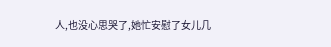人,也没心思哭了,她忙安慰了女儿几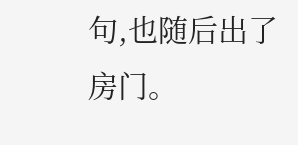句,也随后出了房门。